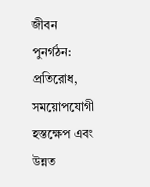জীবন পুনর্গঠন: প্রতিরোধ, সময়োপযোগী হস্তক্ষেপ এবং উন্নত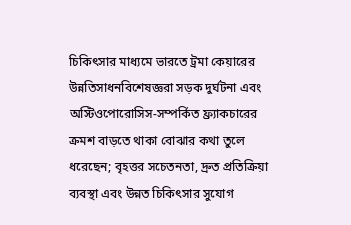চিকিৎসার মাধ্যমে ভারতে ট্রমা কেয়ারের উন্নতিসাধনবিশেষজ্ঞরা সড়ক দুর্ঘটনা এবং অস্টিওপোরোসিস-সম্পর্কিত ফ্র্যাকচারের ক্রমশ বাড়তে থাকা বোঝার কথা তুলে ধরেছেন; বৃহত্তর সচেতনতা, দ্রুত প্রতিক্রিয়া ব্যবস্থা এবং উন্নত চিকিৎসার সুযোগ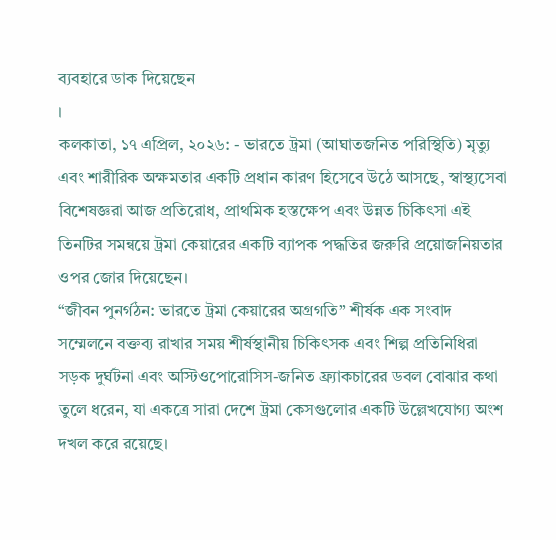ব্যবহারে ডাক দিয়েছেন
।
কলকাতা, ১৭ এপ্রিল, ২০২৬: - ভারতে ট্রমা (আঘাতজনিত পরিস্থিতি) মৃত্যু এবং শারীরিক অক্ষমতার একটি প্রধান কারণ হিসেবে উঠে আসছে, স্বাস্থ্যসেবা বিশেষজ্ঞরা আজ প্রতিরোধ, প্রাথমিক হস্তক্ষেপ এবং উন্নত চিকিৎসা এই তিনটির সমন্বয়ে ট্রমা কেয়ারের একটি ব্যাপক পদ্ধতির জরুরি প্রয়োজনিয়তার ওপর জোর দিয়েছেন।
“জীবন পুনর্গঠন: ভারতে ট্রমা কেয়ারের অগ্রগতি” শীর্ষক এক সংবাদ সম্মেলনে বক্তব্য রাখার সময় শীর্ষস্থানীয় চিকিৎসক এবং শিল্প প্রতিনিধিরা সড়ক দুর্ঘটনা এবং অস্টিওপোরোসিস-জনিত ফ্র্যাকচারের ডবল বোঝার কথা তুলে ধরেন, যা একত্রে সারা দেশে ট্রমা কেসগুলোর একটি উল্লেখযোগ্য অংশ দখল করে রয়েছে।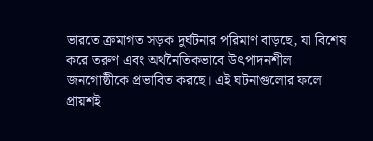ভারতে ক্রমাগত সড়ক দুর্ঘটনার পরিমাণ বাড়ছে, যা বিশেষ করে তরুণ এবং অর্থনৈতিকভাবে উৎপাদনশীল জনগোষ্ঠীকে প্রভাবিত করছে। এই ঘটনাগুলোর ফলে প্রায়শই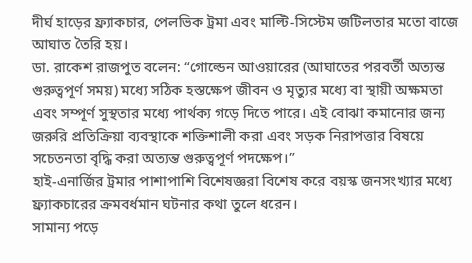দীর্ঘ হাড়ের ফ্র্যাকচার, পেলভিক ট্রমা এবং মাল্টি-সিস্টেম জটিলতার মতো বাজে আঘাত তৈরি হয়।
ডা. রাকেশ রাজপুত বলেন: “গোল্ডেন আওয়ারের (আঘাতের পরবর্তী অত্যন্ত গুরুত্বপূর্ণ সময়) মধ্যে সঠিক হস্তক্ষেপ জীবন ও মৃত্যুর মধ্যে বা স্থায়ী অক্ষমতা এবং সম্পূর্ণ সুস্থতার মধ্যে পার্থক্য গড়ে দিতে পারে। এই বোঝা কমানোর জন্য জরুরি প্রতিক্রিয়া ব্যবস্থাকে শক্তিশালী করা এবং সড়ক নিরাপত্তার বিষয়ে সচেতনতা বৃদ্ধি করা অত্যন্ত গুরুত্বপূর্ণ পদক্ষেপ।”
হাই-এনার্জির ট্রমার পাশাপাশি বিশেষজ্ঞরা বিশেষ করে বয়স্ক জনসংখ্যার মধ্যে ফ্র্যাকচারের ক্রমবর্ধমান ঘটনার কথা তুলে ধরেন।
সামান্য পড়ে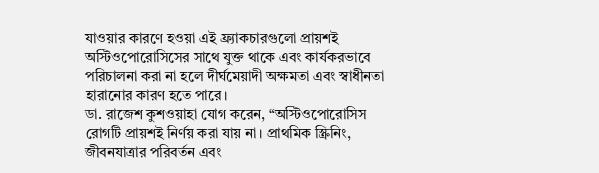যাওয়ার কারণে হওয়া এই ফ্র্যাকচারগুলো প্রায়শই অস্টিওপোরোসিসের সাথে যুক্ত থাকে এবং কার্যকরভাবে পরিচালনা করা না হলে দীর্ঘমেয়াদী অক্ষমতা এবং স্বাধীনতা হারানোর কারণ হতে পারে।
ডা. রাজেশ কুশওয়াহা যোগ করেন, “অস্টিওপোরোসিস রোগটি প্রায়শই নির্ণয় করা যায় না। প্রাথমিক স্ক্রিনিং, জীবনযাত্রার পরিবর্তন এবং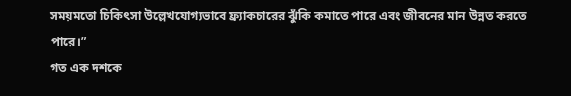সময়মতো চিকিৎসা উল্লেখযোগ্যভাবে ফ্র্যাকচারের ঝুঁকি কমাতে পারে এবং জীবনের মান উন্নত করতে পারে।”
গত এক দশকে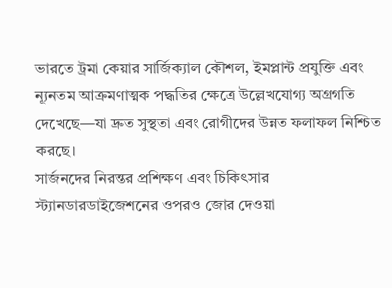ভারতে ট্রমা কেয়ার সার্জিক্যাল কৌশল, ইমপ্লান্ট প্রযুক্তি এবং ন্যূনতম আক্রমণাত্মক পদ্ধতির ক্ষেত্রে উল্লেখযোগ্য অগ্রগতি দেখেছে—যা দ্রুত সুস্থতা এবং রোগীদের উন্নত ফলাফল নিশ্চিত করছে।
সার্জনদের নিরন্তর প্রশিক্ষণ এবং চিকিৎসার স্ট্যানডারডাইজেশনের ওপরও জোর দেওয়া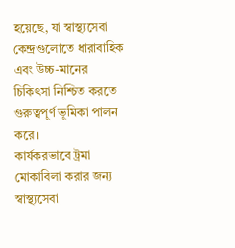হয়েছে, যা স্বাস্থ্যসেবা কেন্দ্রগুলোতে ধারাবাহিক এবং উচ্চ-মানের চিকিৎসা নিশ্চিত করতে গুরুত্বপূর্ণ ভূমিকা পালন করে।
কার্যকরভাবে ট্রমা মোকাবিলা করার জন্য স্বাস্থ্যসেবা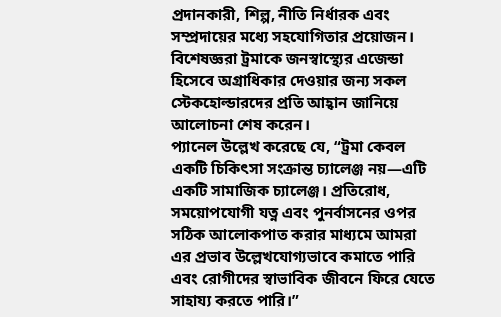প্রদানকারী, শিল্প, নীতি নির্ধারক এবং সম্প্রদায়ের মধ্যে সহযোগিতার প্রয়োজন।
বিশেষজ্ঞরা ট্রমাকে জনস্বাস্থ্যের এজেন্ডা হিসেবে অগ্রাধিকার দেওয়ার জন্য সকল স্টেকহোল্ডারদের প্রতি আহ্বান জানিয়ে আলোচনা শেষ করেন।
প্যানেল উল্লেখ করেছে যে, “ট্রমা কেবল একটি চিকিৎসা সংক্রান্ত চ্যালেঞ্জ নয়—এটি একটি সামাজিক চ্যালেঞ্জ। প্রতিরোধ, সময়োপযোগী যত্ন এবং পুনর্বাসনের ওপর সঠিক আলোকপাত করার মাধ্যমে আমরা এর প্রভাব উল্লেখযোগ্যভাবে কমাতে পারি এবং রোগীদের স্বাভাবিক জীবনে ফিরে যেতে সাহায্য করতে পারি।”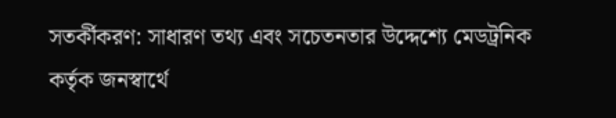সতর্কীকরণ: সাধারণ তথ্য এবং সচেতনতার উদ্দেশ্যে মেডট্রনিক কর্তৃক জনস্বার্থে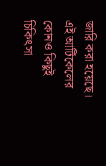জারি করা হয়েছে। এই আর্টিকেলের কোনও কিছুই চিকিৎসা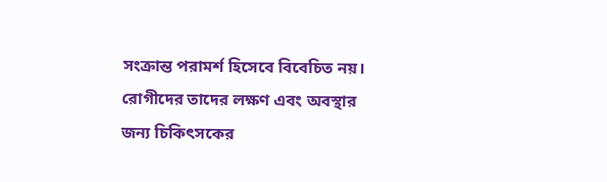সংক্রান্ত পরামর্শ হিসেবে বিবেচিত নয়। রোগীদের তাদের লক্ষণ এবং অবস্থার জন্য চিকিৎসকের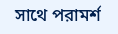সাথে পরামর্শ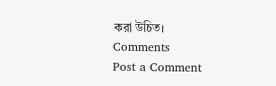করা উচিত।
Comments
Post a Comment